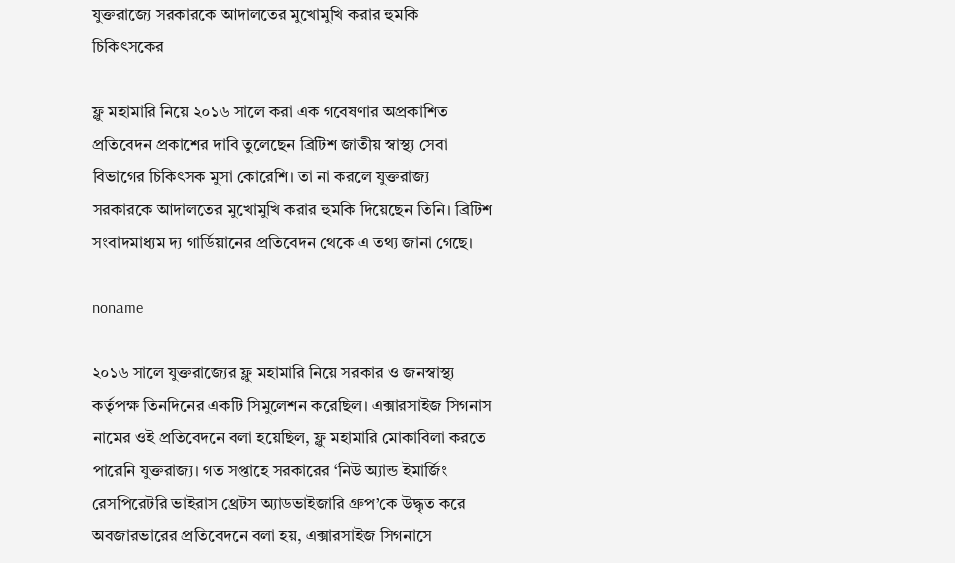যুক্তরাজ্যে সরকারকে আদালতের মুখোমুখি করার হুমকি চিকিৎসকের

ফ্লু মহামারি নিয়ে ২০১৬ সালে করা এক গবেষণার অপ্রকাশিত প্রতিবেদন প্রকাশের দাবি তুলেছেন ব্রিটিশ জাতীয় স্বাস্থ্য সেবা বিভাগের চিকিৎসক মুসা কোরেশি। তা না করলে যুক্তরাজ্য সরকারকে আদালতের মুখোমুখি করার হুমকি দিয়েছেন তিনি। ব্রিটিশ সংবাদমাধ্যম দ্য গার্ডিয়ানের প্রতিবেদন থেকে এ তথ্য জানা গেছে।

noname

২০১৬ সালে যুক্তরাজ্যের ফ্লু মহামারি নিয়ে সরকার ও জনস্বাস্থ্য কর্তৃপক্ষ তিনদিনের একটি সিমুলেশন করেছিল। এক্সারসাইজ সিগনাস নামের ওই প্রতিবেদনে বলা হয়েছিল, ফ্লু মহামারি মোকাবিলা করতে পারেনি যুক্তরাজ্য। গত সপ্তাহে সরকারের ‘নিউ অ্যান্ড ইমার্জিং রেসপিরেটরি ভাইরাস থ্রেটস অ্যাডভাইজারি গ্রুপ’কে উদ্ধৃত করে অবজারভারের প্রতিবেদনে বলা হয়, এক্সারসাইজ সিগনাসে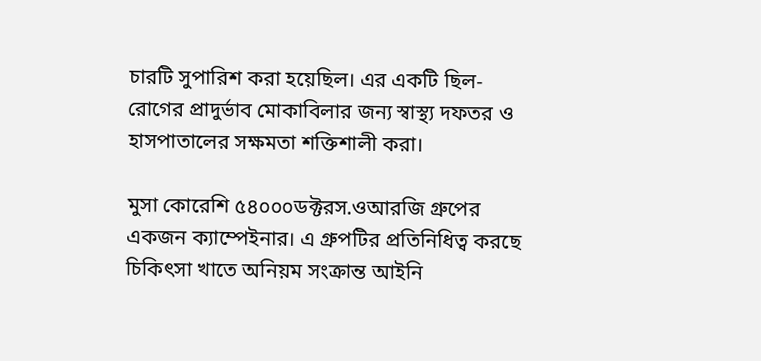চারটি সুপারিশ করা হয়েছিল। এর একটি ছিল-রোগের প্রাদুর্ভাব মোকাবিলার জন্য স্বাস্থ্য দফতর ও হাসপাতালের সক্ষমতা শক্তিশালী করা।

মুসা কোরেশি ৫৪০০০ডক্টরস.ওআরজি গ্রুপের একজন ক্যাম্পেইনার। এ গ্রুপটির প্রতিনিধিত্ব করছে চিকিৎসা খাতে অনিয়ম সংক্রান্ত আইনি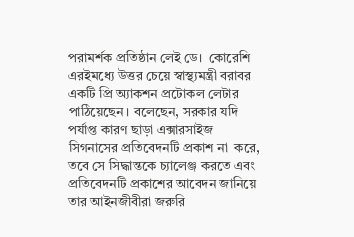পরামর্শক প্রতিষ্ঠান লেই ডে।  কোরেশি এরইমধ্যে উত্তর চেয়ে স্বাস্থ্যমন্ত্রী বরাবর একটি প্রি অ্যাকশন প্রটোকল লেটার পাঠিয়েছেন। বলেছেন, সরকার যদি পর্যাপ্ত কারণ ছাড়া এক্সারসাইজ সিগনাসের প্রতিবেদনটি প্রকাশ না  করে, তবে সে সিদ্ধান্তকে চ্যালেঞ্জ করতে এবং প্রতিবেদনটি প্রকাশের আবেদন জানিয়ে তার আইনজীবীরা জরুরি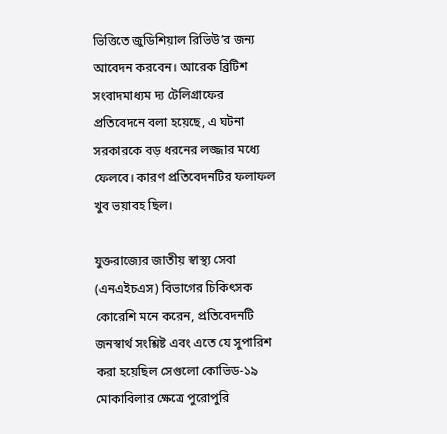ভিত্তিতে জুডিশিয়াল রিভিউ’র জন্য আবেদন করবেন। আরেক ব্রিটিশ সংবাদমাধ্যম দ্য টেলিগ্রাফের প্রতিবেদনে বলা হয়েছে, এ ঘটনা সরকারকে বড় ধরনের লজ্জার মধ্যে ফেলবে। কারণ প্রতিবেদনটির ফলাফল খুব ভয়াবহ ছিল।

যুক্তরাজ্যের জাতীয় স্বাস্থ্য সেবা (এনএইচএস) বিভাগের চিকিৎসক কোরেশি মনে করেন, প্রতিবেদনটি জনস্বার্থ সংশ্লিষ্ট এবং এতে যে সুপারিশ করা হয়েছিল সেগুলো কোভিড-১৯ মোকাবিলার ক্ষেত্রে পুরোপুরি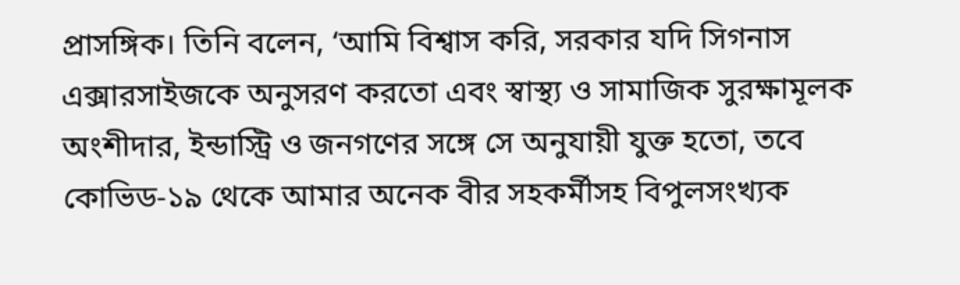প্রাসঙ্গিক। তিনি বলেন, ‘আমি বিশ্বাস করি, সরকার যদি সিগনাস এক্সারসাইজকে অনুসরণ করতো এবং স্বাস্থ্য ও সামাজিক সুরক্ষামূলক অংশীদার, ইন্ডাস্ট্রি ও জনগণের সঙ্গে সে অনুযায়ী যুক্ত হতো, তবে কোভিড-১৯ থেকে আমার অনেক বীর সহকর্মীসহ বিপুলসংখ্যক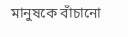মানুষকে বাঁচানো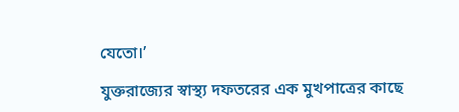যেতো।’

যুক্তরাজ্যের স্বাস্থ্য দফতরের এক মুখপাত্রের কাছে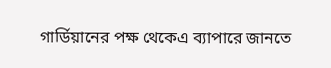গার্ডিয়ানের পক্ষ থেকেএ ব্যাপারে জানতে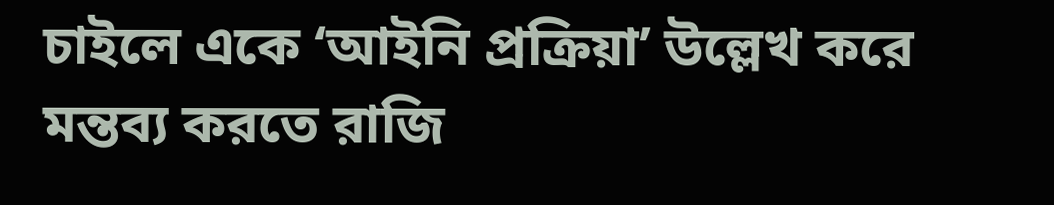চাইলে একে ‘আইনি প্রক্রিয়া’ উল্লেখ করে মন্তব্য করতে রাজি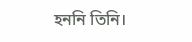হননি তিনি।